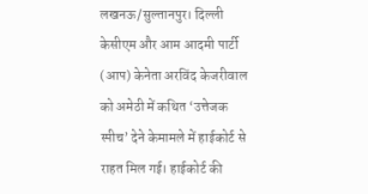लखनऊ/सुल्तानपुर। दिल्ली केसीएम और आम आदमी पार्टी (आप) केनेता अरविंद केजरीवाल को अमेठी में कथित ‘उत्तेजक स्पीच’ देने केमामले में हाईकोर्ट से राहत मिल गई। हाईकोर्ट की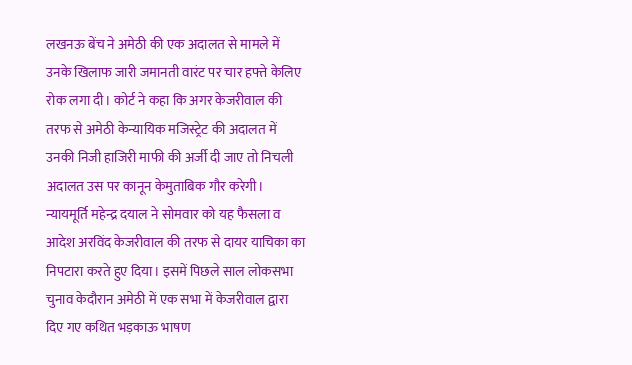लखनऊ बेंच ने अमेठी की एक अदालत से मामले में उनके खिलाफ जारी जमानती वारंट पर चार हफ्ते केलिए रोक लगा दी। कोर्ट ने कहा कि अगर केजरीवाल की तरफ से अमेठी केन्यायिक मजिस्ट्रेट की अदालत में उनकी निजी हाजिरी माफी की अर्जी दी जाए तो निचली अदालत उस पर कानून केमुताबिक गौर करेगी।
न्यायमूर्ति महेन्द्र दयाल ने सोमवार को यह फैसला व आदेश अरविंद केजरीवाल की तरफ से दायर याचिका का निपटारा करते हुए दिया। इसमें पिछले साल लोकसभा चुनाव केदौरान अमेठी में एक सभा में केजरीवाल द्वारा दिए गए कथित भड़काऊ भाषण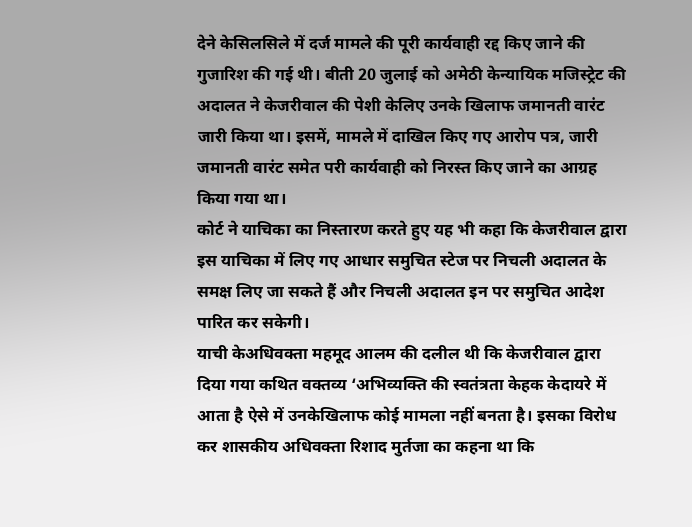देने केसिलसिले में दर्ज मामले की पूरी कार्यवाही रद्द किए जाने की गुजारिश की गई थी। बीती 20 जुलाई को अमेठी केन्यायिक मजिस्ट्रेट की अदालत ने केजरीवाल की पेशी केलिए उनके खिलाफ जमानती वारंट जारी किया था। इसमें, मामले में दाखिल किए गए आरोप पत्र, जारी जमानती वारंट समेत परी कार्यवाही को निरस्त किए जाने का आग्रह किया गया था।
कोर्ट ने याचिका का निस्तारण करते हुए यह भी कहा कि केजरीवाल द्वारा इस याचिका में लिए गए आधार समुचित स्टेज पर निचली अदालत के समक्ष लिए जा सकते हैं और निचली अदालत इन पर समुचित आदेश पारित कर सकेगी।
याची केअधिवक्ता महमूद आलम की दलील थी कि केजरीवाल द्वारा दिया गया कथित वक्तव्य ‘अभिव्यक्ति की स्वतंत्रता केहक केदायरे में आता है ऐसे में उनकेखिलाफ कोई मामला नहीं बनता है। इसका विरोध कर शासकीय अधिवक्ता रिशाद मुर्तजा का कहना था कि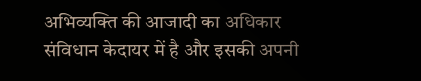अभिव्यक्ति की आजादी का अधिकार संविधान केदायर में है और इसकी अपनी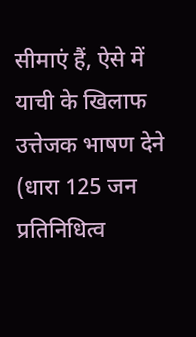सीमाएं हैं, ऐसे में याची के खिलाफ उत्तेजक भाषण देने (धारा 125 जन प्रतिनिधित्व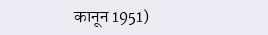कानून 1951)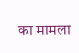का मामला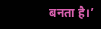बनता है।’